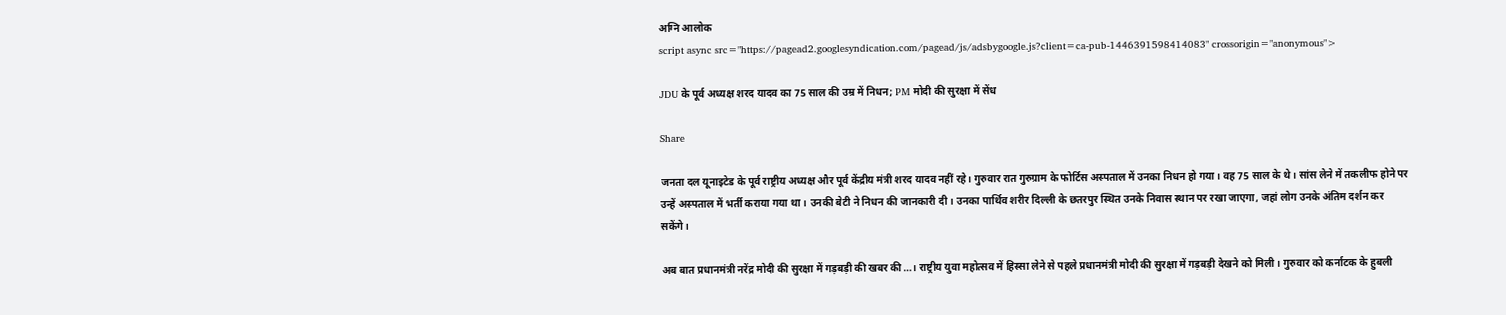अग्नि आलोक
script async src="https://pagead2.googlesyndication.com/pagead/js/adsbygoogle.js?client=ca-pub-1446391598414083" crossorigin="anonymous">

JDU के पूर्व अध्यक्ष शरद यादव का 75 साल की उम्र में निधन; PM मोदी की सुरक्षा में सेंध

Share

जनता दल यूनाइटेड के पूर्व राष्ट्रीय अध्यक्ष और पूर्व केंद्रीय मंत्री शरद यादव नहीं रहे। गुरुवार रात गुरुग्राम के फोर्टिस अस्पताल में उनका निधन हो गया। वह 75 साल के थे। सांस लेने में तकलीफ होने पर उन्हें अस्पताल में भर्ती कराया गया था। उनकी बेटी ने निधन की जानकारी दी। उनका पार्थिव शरीर दिल्ली के छतरपुर स्थित उनके निवास स्थान पर रखा जाएगा, जहां लोग उनके अंतिम दर्शन कर सकेंगे।

अब बात प्रधानमंत्री नरेंद्र मोदी की सुरक्षा में गड़बड़ी की खबर की…। राष्ट्रीय युवा महोत्सव में हिस्‍सा लेने से पहले प्रधानमंत्री मोदी की सुरक्षा में गड़बड़ी देखने को मिली। गुरुवार को कर्नाटक के हुबली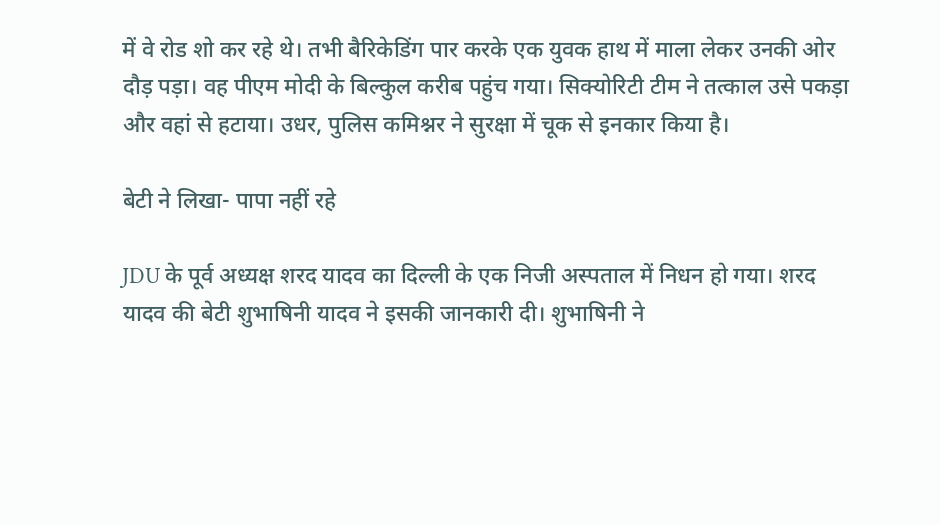में वे रोड शो कर रहे थे। तभी बैरिकेडिंग पार करके एक युवक हाथ में माला लेकर उनकी ओर दौड़ पड़ा। वह पीएम मोदी के बिल्‍कुल करीब पहुंच गया। सिक्‍योरिटी टीम ने तत्‍काल उसे पकड़ा और वहां से हटाया। उधर, पुलिस कमिश्नर ने सुरक्षा में चूक से इनकार किया है।

बेटी ने लिखा- पापा नहीं रहे

JDU के पूर्व अध्यक्ष शरद यादव का दिल्ली के एक निजी अस्पताल में निधन हो गया। शरद यादव की बेटी शुभाषिनी यादव ने इसकी जानकारी दी। शुभाषिनी ने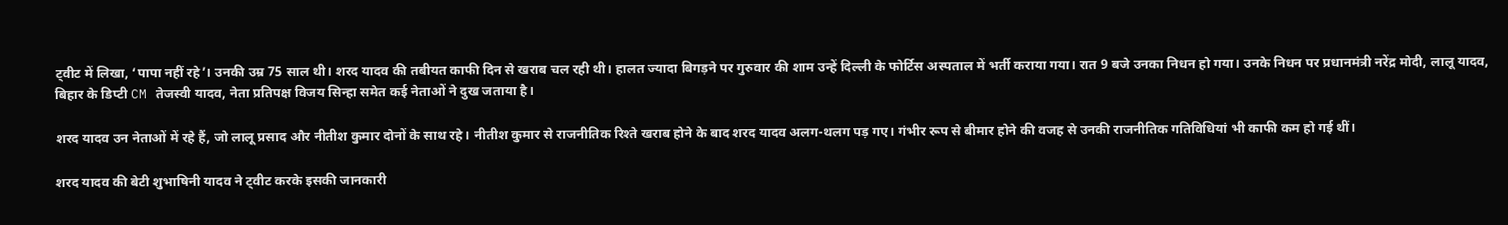ट्वीट में लिखा, ‘पापा नहीं रहे’। उनकी उम्र 75 साल थी। शरद यादव की तबीयत काफी दिन से खराब चल रही थी। हालत ज्यादा बिगड़ने पर गुरुवार की शाम उन्हें दिल्ली के फोर्टिस अस्पताल में भर्ती कराया गया। रात 9 बजे उनका निधन हो गया। उनके निधन पर प्रधानमंत्री नरेंद्र मोदी, लालू यादव, बिहार के डिप्टी CM तेजस्वी यादव, नेता प्रतिपक्ष विजय सिन्हा समेत कई नेताओं ने दुख जताया है।

शरद यादव उन नेताओं में रहे हैं, जो लालू प्रसाद और नीतीश कुमार दोनों के साथ रहे। नीतीश कुमार से राजनीतिक रिश्ते खराब होने के बाद शरद यादव अलग-थलग पड़ गए। गंभीर रूप से बीमार होने की वजह से उनकी राजनीतिक गतिविधियां भी काफी कम हो गई थीं।

शरद यादव की बेटी शुभाषिनी यादव ने ट्वीट करके इसकी जानकारी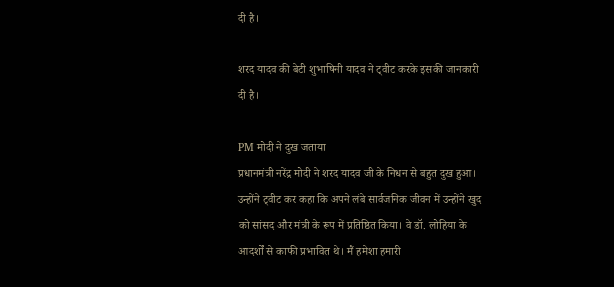दी है।

शरद यादव की बेटी शुभाषिनी यादव ने ट्वीट करके इसकी जानकारी दी है।

PM मोदी ने दुख जताया
प्रधानमंत्री नरेंद्र मोदी ने शरद यादव जी के निधन से बहुत दुख हुआ। उन्होंने ट्वीट कर कहा कि अपने लंबे सार्वजनिक जीवन में उन्होंने खुद को सांसद और मंत्री के रूप में प्रतिष्ठित किया। वे डॉ. लोहिया के आदर्शों से काफी प्रभावित थे। मैं हमेशा हमारी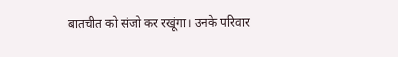बातचीत को संजो कर रखूंगा। उनके परिवार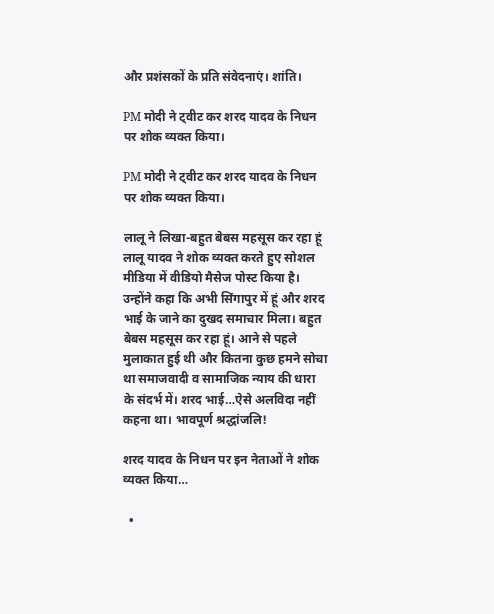और प्रशंसकों के प्रति संवेदनाएं। शांति।

PM मोदी ने ट्वीट कर शरद यादव के निधन पर शोक व्यक्त किया।

PM मोदी ने ट्वीट कर शरद यादव के निधन पर शोक व्यक्त किया।

लालू ने लिखा-बहुत बेबस महसूस कर रहा हूं
लालू यादव ने शोक व्यक्त करते हुए सोशल मीडिया में वीडियो मैसेज पोस्ट किया है। उन्होंने कहा कि अभी सिंगापुर में हूं और शरद भाई के जाने का दुखद समाचार मिला। बहुत बेबस महसूस कर रहा हूं। आने से पहले मुलाकात हुई थी और कितना कुछ हमने सोचा था समाजवादी व सामाजिक न्याय की धारा के संदर्भ में। शरद भाई…ऐसे अलविदा नहीं कहना था। भावपूर्ण श्रद्धांजलि!

शरद यादव के निधन पर इन नेताओं ने शोक व्यक्त किया…

  •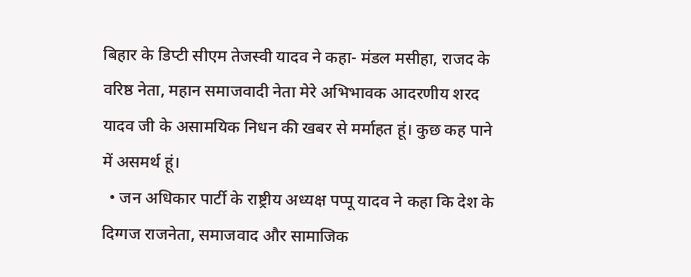बिहार के डिप्टी सीएम तेजस्वी यादव ने कहा- मंडल मसीहा, राजद के वरिष्ठ नेता, महान समाजवादी नेता मेरे अभिभावक आदरणीय शरद यादव जी के असामयिक निधन की खबर से मर्माहत हूं। कुछ कह पाने में असमर्थ हूं।
  • जन अधिकार पार्टी के राष्ट्रीय अध्यक्ष पप्पू यादव ने कहा कि देश के दिग्गज राजनेता, समाजवाद और सामाजिक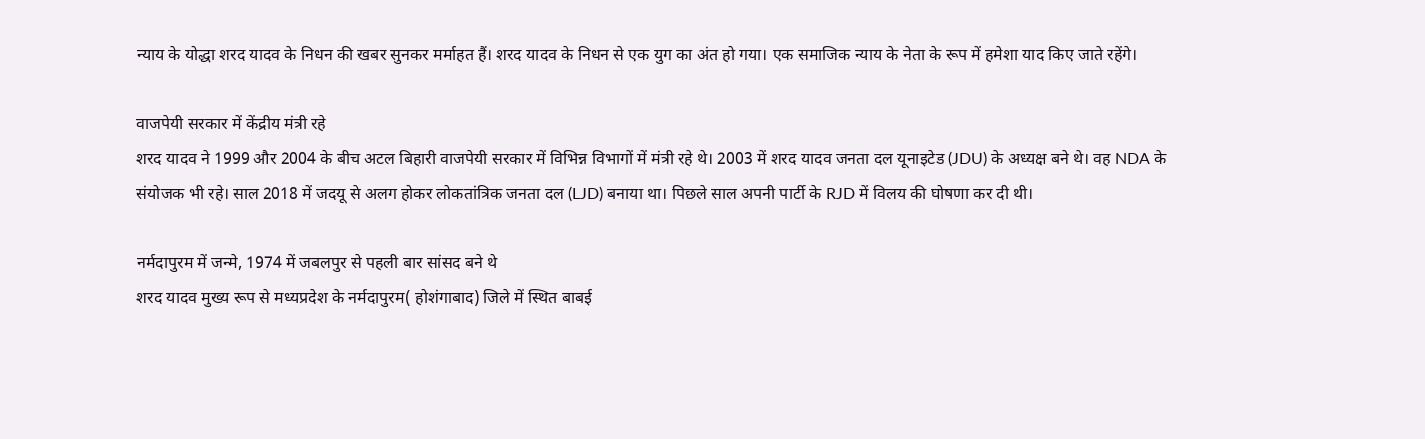न्याय के योद्धा शरद यादव के निधन की खबर सुनकर मर्माहत हैं। शरद यादव के निधन से एक युग का अंत हो गया। एक समाजिक न्याय के नेता के रूप में हमेशा याद किए जाते रहेंगे।

वाजपेयी सरकार में केंद्रीय मंत्री रहे
शरद यादव ने 1999 और 2004 के बीच अटल बिहारी वाजपेयी सरकार में विभिन्न विभागों में मंत्री रहे थे। 2003 में शरद यादव जनता दल यूनाइटेड (JDU) के अध्यक्ष बने थे। वह NDA के संयोजक भी रहे। साल 2018 में जदयू से अलग होकर लोकतांत्रिक जनता दल (LJD) बनाया था। पिछले साल अपनी पार्टी के RJD में विलय की घोषणा कर दी थी।

नर्मदापुरम में जन्मे, 1974 में जबलपुर से पहली बार सांसद बने थे
शरद यादव मुख्य रूप से मध्यप्रदेश के नर्मदापुरम( होशंगाबाद) जिले में स्थित बाबई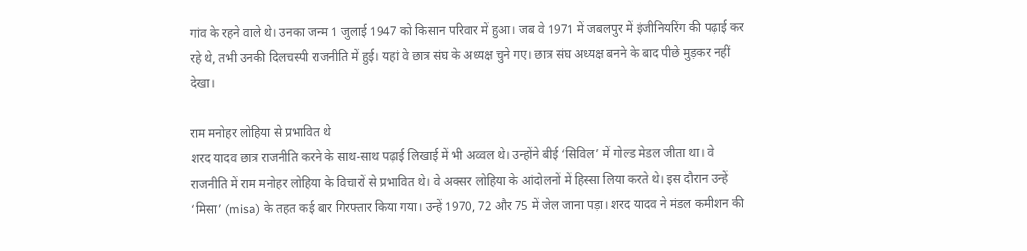गांव के रहने वाले थे। उनका जन्म 1 जुलाई 1947 को किसान परिवार में हुआ। जब वे 1971 में जबलपुर में इंजीनियरिंग की पढ़ाई कर रहे थे, तभी उनकी दिलचस्पी राजनीति में हुई। यहां वे छात्र संघ के अध्यक्ष चुने गए। छात्र संघ अध्यक्ष बनने के बाद पीछे मुड़कर नहीं देखा।

राम मनोहर लोहिया से प्रभावित थे
शरद यादव छात्र राजनीति करने के साथ-साथ पढ़ाई लिखाई में भी अव्वल थे। उन्होंने बीई ‘सिविल’ में गोल्ड मेडल जीता था। वे राजनीति में राम मनोहर लोहिया के विचारों से प्रभावित थे। वे अक्सर लोहिया के आंदोलनों में हिस्सा लिया करते थे। इस दौरान उन्हें ‘मिसा’ (misa) के तहत कई बार गिरफ्तार किया गया। उन्हें 1970, 72 और 75 में जेल जाना पड़ा। शरद यादव ने मंडल कमीशन की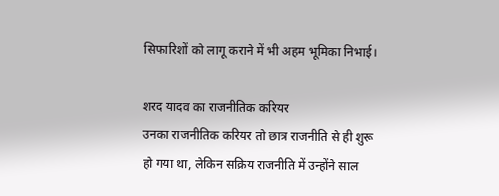सिफारिशों को लागू कराने में भी अहम भूमिका निभाई।

शरद यादव का राजनीतिक करियर
उनका राजनीतिक करियर तो छात्र राजनीति से ही शुरू हो गया था, लेकिन सक्रिय राजनीति में उन्होंने साल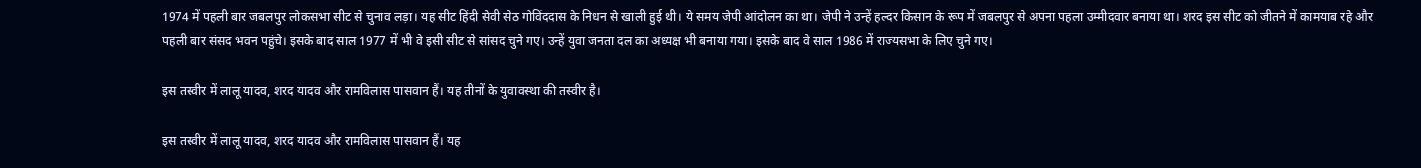1974 में पहली बार जबलपुर लोकसभा सीट से चुनाव लड़ा। यह सीट हिंदी सेवी सेठ गोविंददास के निधन से खाली हुई थी। ये समय जेपी आंदोलन का था। जेपी ने उन्हें हल्दर किसान के रूप में जबलपुर से अपना पहला उम्मीदवार बनाया था। शरद इस सीट को जीतने में कामयाब रहे और पहली बार संसद भवन पहुंचे। इसके बाद साल 1977 में भी वे इसी सीट से सांसद चुने गए। उन्हें युवा जनता दल का अध्यक्ष भी बनाया गया। इसके बाद वे साल 1986 में राज्यसभा के लिए चुने गए।

इस तस्वीर में लालू यादव, शरद यादव और रामविलास पासवान हैं। यह तीनों के युवावस्था की तस्वीर है।

इस तस्वीर में लालू यादव, शरद यादव और रामविलास पासवान हैं। यह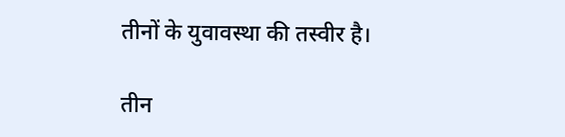तीनों के युवावस्था की तस्वीर है।

तीन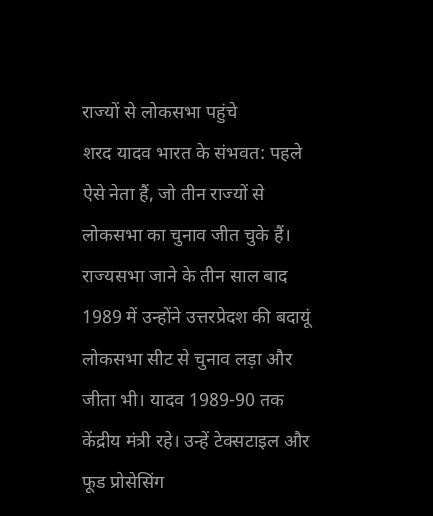राज्यों से लोकसभा पहुंचे
शरद यादव भारत के संभवत: पहले ऐसे नेता हैं, जो तीन राज्यों से लोकसभा का चुनाव जीत चुके हैं। राज्यसभा जाने के तीन साल बाद 1989 में उन्होंने उत्तरप्रेदश की बदायूं लोकसभा सीट से चुनाव लड़ा और जीता भी। यादव 1989-90 तक केंद्रीय मंत्री रहे। उन्हें टेक्सटाइल और फूड प्रोसेसिंग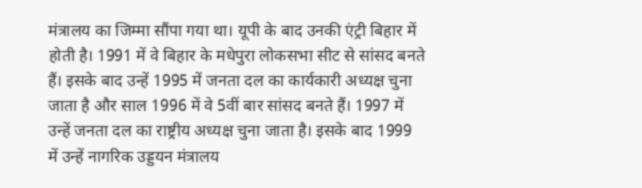मंत्रालय का जिम्मा सौंपा गया था। यूपी के बाद उनकी एंट्री बिहार में होती है। 1991 में वे बिहार के मधेपुरा लोकसभा सीट से सांसद बनते हैं। इसके बाद उन्हें 1995 में जनता दल का कार्यकारी अध्यक्ष चुना जाता है और साल 1996 में वे 5वीं बार सांसद बनते हैं। 1997 में उन्हें जनता दल का राष्ट्रीय अध्यक्ष चुना जाता है। इसके बाद 1999 में उन्हें नागरिक उड्डयन मंत्रालय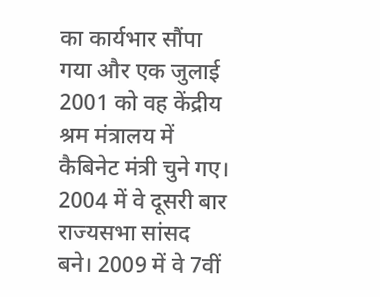का कार्यभार सौंपा गया और एक जुलाई 2001 को वह केंद्रीय श्रम मंत्रालय में कैबिनेट मंत्री चुने गए। 2004 में वे दूसरी बार राज्यसभा सांसद बने। 2009 में वे 7वीं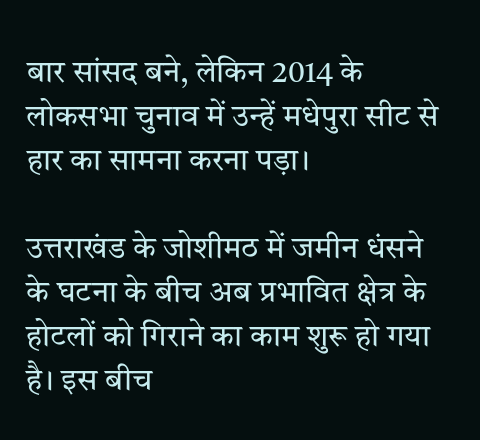बार सांसद बने, लेकिन 2014 के लोकसभा चुनाव में उन्हें मधेपुरा सीट से हार का सामना करना पड़ा।

उत्तराखंड के जोशीमठ में जमीन धंसने के घटना के बीच अब प्रभावित क्षेत्र के होटलों को गिराने का काम शुरू हो गया है। इस बीच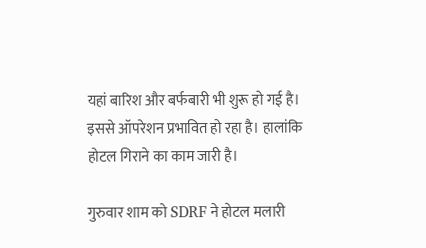यहां बारिश और बर्फबारी भी शुरू हो गई है। इससे ऑपरेशन प्रभावित हो रहा है। हालांकि होटल गिराने का काम जारी है।

गुरुवार शाम को SDRF ने होटल मलारी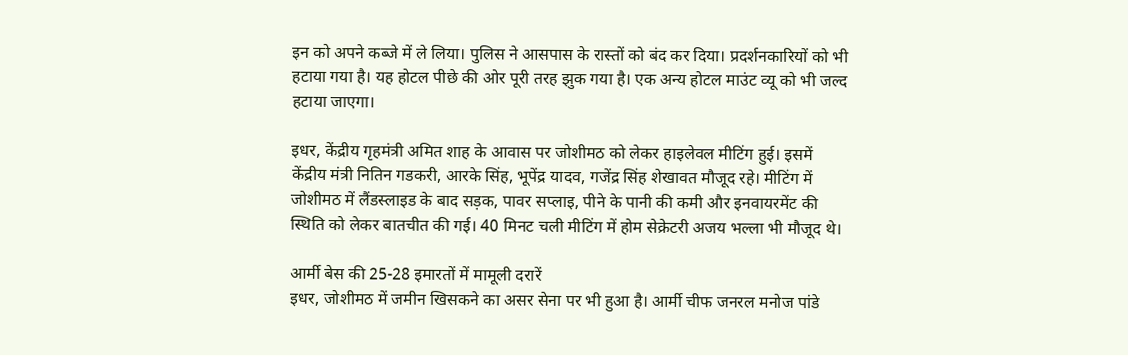इन को अपने कब्जे में ले लिया। पुलिस ने आसपास के रास्तों को बंद कर दिया। प्रदर्शनकारियों को भी हटाया गया है। यह होटल पीछे की ओर पूरी तरह झुक गया है। एक अन्य होटल माउंट व्यू को भी जल्द हटाया जाएगा।

इधर, केंद्रीय गृहमंत्री अमित शाह के आवास पर जोशीमठ को लेकर हाइलेवल मीटिंग हुई। इसमें केंद्रीय मंत्री नितिन गडकरी, आरके सिंह, भूपेंद्र यादव, गजेंद्र सिंह शेखावत मौजूद रहे। मीटिंग में जोशीमठ में लैंडस्लाइड के बाद सड़क, पावर सप्लाइ, पीने के पानी की कमी और इनवायरमेंट की स्थिति को लेकर बातचीत की गई। 40 मिनट चली मीटिंग में होम सेक्रेटरी अजय भल्ला भी मौजूद थे।

आर्मी बेस की 25-28 इमारतों में मामूली दरारें
इधर, जोशीमठ में जमीन खिसकने का असर सेना पर भी हुआ है। आर्मी चीफ जनरल मनोज पांडे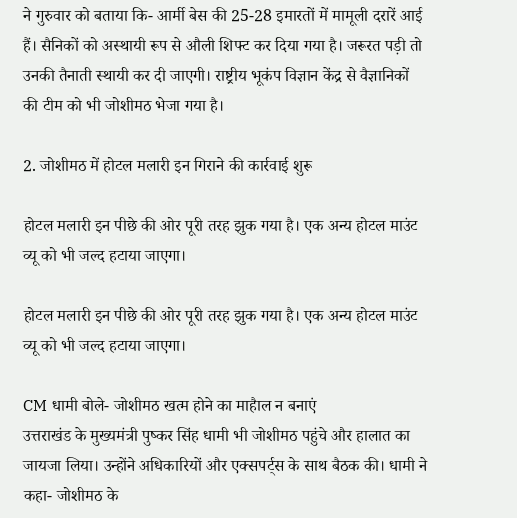ने गुरुवार को बताया कि- आर्मी बेस की 25-28 इमारतों में मामूली दरारें आई हैं। सैनिकों को अस्थायी रूप से औली शिफ्ट कर दिया गया है। जरूरत पड़ी तो उनकी तैनाती स्थायी कर दी जाएगी। राष्ट्रीय भूकंप विज्ञान केंद्र से वैज्ञानिकों की टीम को भी जोशीमठ भेजा गया है।

2. जोशीमठ में होटल मलारी इन गिराने की कार्रवाई शुरू

होटल मलारी इन पीछे की ओर पूरी तरह झुक गया है। एक अन्य होटल माउंट व्यू को भी जल्द हटाया जाएगा।

होटल मलारी इन पीछे की ओर पूरी तरह झुक गया है। एक अन्य होटल माउंट व्यू को भी जल्द हटाया जाएगा।

CM धामी बोले- जोशीमठ खत्म होने का माहैाल न बनाएं
उत्तराखंड के मुख्यमंत्री पुष्कर सिंह धामी भी जोशीमठ पहुंचे और हालात का जायजा लिया। उन्होंने अधिकारियों और एक्सपर्ट्स के साथ बैठक की। धामी ने कहा- जोशीमठ के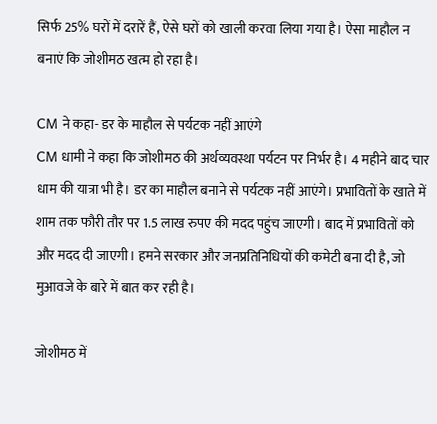सिर्फ 25% घरों में दरारें हैं, ऐसे घरों को खाली करवा लिया गया है। ऐसा माहौल न बनाएं कि जोशीमठ खत्म हो रहा है।

CM ने कहा- डर के माहौल से पर्यटक नहीं आएंगे
CM धामी ने कहा कि जोशीमठ की अर्थव्यवस्था पर्यटन पर निर्भर है। 4 महीने बाद चार धाम की यात्रा भी है। डर का माहौल बनाने से पर्यटक नहीं आएंगे। प्रभावितों के खाते में शाम तक फौरी तौर पर 1.5 लाख रुपए की मदद पहुंच जाएगी। बाद में प्रभावितों को और मदद दी जाएगी। हमने सरकार और जनप्रतिनिधियों की कमेटी बना दी है, जो मुआवजे के बारे में बात कर रही है।

जोशीमठ में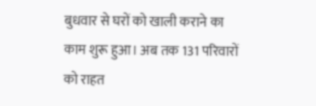बुधवार से घरों को खाली कराने का काम शुरू हुआ। अब तक 131 परिवारों को राहत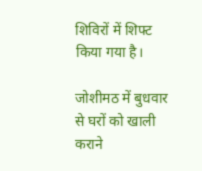शिविरों में शिफ्ट किया गया है।

जोशीमठ में बुधवार से घरों को खाली कराने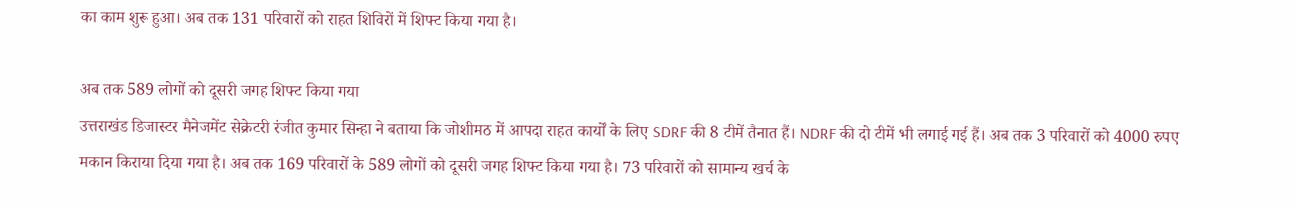का काम शुरू हुआ। अब तक 131 परिवारों को राहत शिविरों में शिफ्ट किया गया है।

अब तक 589 लोगों को दूसरी जगह शिफ्ट किया गया
उत्तराखंड डिजास्टर मैनेजमेंट सेक्रेटरी रंजीत कुमार सिन्हा ने बताया कि जोशीमठ में आपदा राहत कार्यों के लिए SDRF की 8 टीमें तैनात हैं। NDRF की दो टीमें भी लगाई गई हैं। अब तक 3 परिवारों को 4000 रुपए मकान किराया दिया गया है। अब तक 169 परिवारों के 589 लोगों को दूसरी जगह शिफ्ट किया गया है। 73 परिवारों को सामान्य खर्च के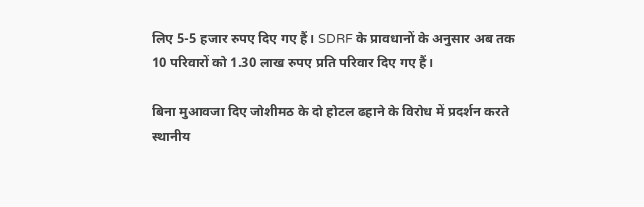लिए 5-5 हजार रुपए दिए गए हैं। SDRF के प्रावधानों के अनुसार अब तक 10 परिवारों को 1.30 लाख रुपए प्रति परिवार दिए गए हैं।

बिना मुआवजा दिए जोशीमठ के दो होटल ढहाने के विरोध में प्रदर्शन करते स्थानीय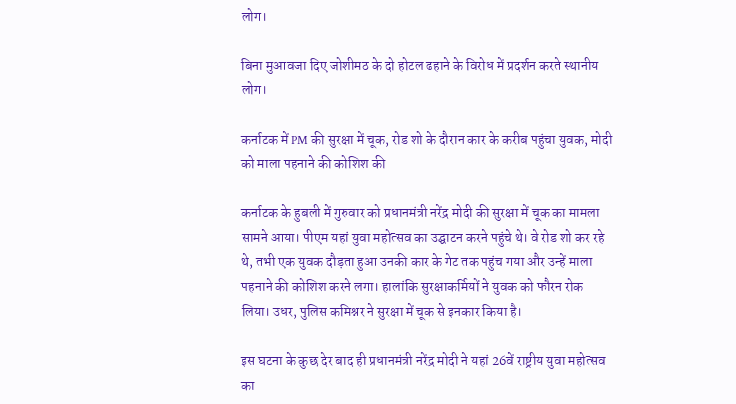लोग।

बिना मुआवजा दिए जोशीमठ के दो होटल ढहाने के विरोध में प्रदर्शन करते स्थानीय लोग।

कर्नाटक में PM की सुरक्षा में चूक, रोड शो के दौरान कार के करीब पहुंचा युवक, मोदी को माला पहनाने की कोशिश की

कर्नाटक के हुबली में गुरुवार को प्रधानमंत्री नरेंद्र मोदी की सुरक्षा में चूक का मामला सामने आया। पीएम यहां युवा महोत्सव का उद्घाटन करने पहुंचे थे। वे रोड शो कर रहे थे, तभी एक युवक दौड़ता हुआ उनकी कार के गेट तक पहुंच गया और उन्हें माला पहनाने की कोशिश करने लगा। हालांकि सुरक्षाकर्मियों ने युवक को फौरन रोक लिया। उधर, पुलिस कमिश्नर ने सुरक्षा में चूक से इनकार किया है।

इस घटना के कुछ देर बाद ही प्रधानमंत्री नरेंद्र मोदी ने यहां 26वें राष्ट्रीय युवा महोत्सव का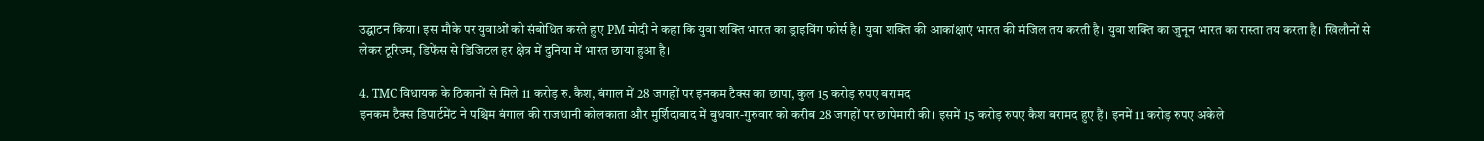उद्घाटन किया। इस मौके पर युवाओं को संबोधित करते हुए PM मोदी ने कहा कि युवा शक्ति भारत का ड्राइविंग फोर्स है। युवा शक्ति की आकांक्षाएं भारत की मंजिल तय करती है। युवा शक्ति का जुनून भारत का रास्ता तय करता है। खिलौनों से लेकर टूरिज्म, डिफेंस से डिजिटल हर क्षेत्र में दुनिया में भारत छाया हुआ है।

4. TMC विधायक के ठिकानों से मिले 11 करोड़ रु. कैश, बंगाल में 28 जगहों पर इनकम टैक्स का छापा, कुल 15 करोड़ रुपए बरामद
इनकम टैक्स डिपार्टमेंट ने पश्चिम बंगाल की राजधानी कोलकाता और मुर्शिदाबाद में बुधवार-गुरुवार को करीब 28 जगहों पर छापेमारी की। इसमें 15 करोड़ रुपए कैश बरामद हुए हैं। इनमें 11 करोड़ रुपए अकेले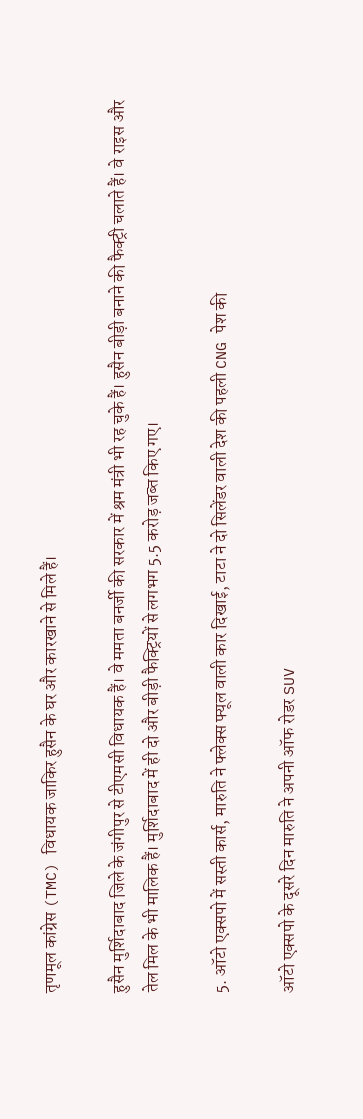तृणमूल कांग्रेस (TMC) विधायक जाकिर हुसैन के घर और कारखाने से मिले हैं।

हुसैन मुर्शिदाबाद जिले के जंगीपुर से टीएमसी विधायक हैं। वे ममता बनर्जी की सरकार में श्रम मंत्री भी रह चुके हैं। हुसैन बीड़ी बनाने की फैक्ट्री चलाते हैं। वे राइस और तेल मिल के भी मालिक हैं। मुर्शिदाबाद में ही दो और बीड़ी फैक्ट्रियों से लगभग 5.5 करोड़ जब्त किए गए।

5. ऑटो एक्सपो में सस्ती कार्स, मारुति ने फ्लेक्स फ्यूल वाली कार दिखाई, टाटा ने दो सिलेंडर वाली देश की पहली CNG पेश की

ऑटो एक्सपो के दूसरे दिन मारुति ने अपनी ऑफ रोडर SUV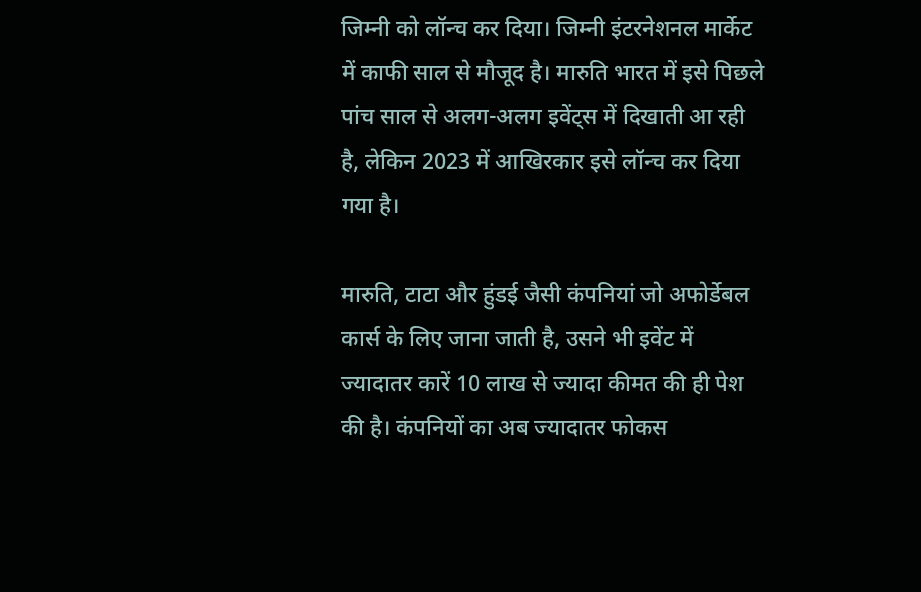जिम्नी को लॉन्च कर दिया। जिम्नी इंटरनेशनल मार्केट में काफी साल से मौजूद है। मारुति भारत में इसे पिछले पांच साल से अलग-अलग इवेंट्स में दिखाती आ रही है, लेकिन 2023 में आखिरकार इसे लॉन्च कर दिया गया है।

मारुति, टाटा और हुंडई जैसी कंपनियां जो अफोर्डेबल कार्स के लिए जाना जाती है, उसने भी इवेंट में ज्यादातर कारें 10 लाख से ज्यादा कीमत की ही पेश की है। कंपनियों का अब ज्यादातर फोकस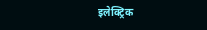इलेक्ट्रिक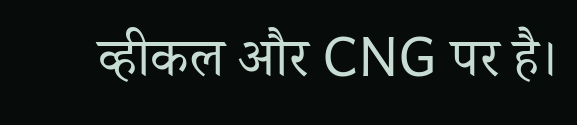व्हीकल और CNG पर है।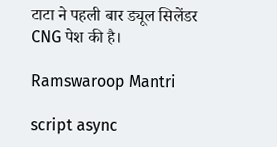टाटा ने पहली बार ड्यूल सिलेंडर CNG पेश की है।

Ramswaroop Mantri

script async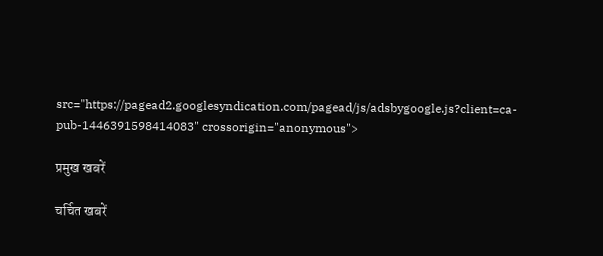src="https://pagead2.googlesyndication.com/pagead/js/adsbygoogle.js?client=ca-pub-1446391598414083" crossorigin="anonymous">

प्रमुख खबरें

चर्चित खबरें